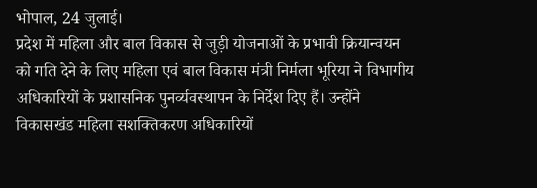भोपाल, 24 जुलाई।
प्रदेश में महिला और बाल विकास से जुड़ी योजनाओं के प्रभावी क्रियान्वयन को गति देने के लिए महिला एवं बाल विकास मंत्री निर्मला भूरिया ने विभागीय अधिकारियों के प्रशासनिक पुनर्व्यवस्थापन के निर्देश दिए हैं। उन्होंने विकासखंड महिला सशक्तिकरण अधिकारियों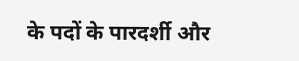के पदों के पारदर्शी और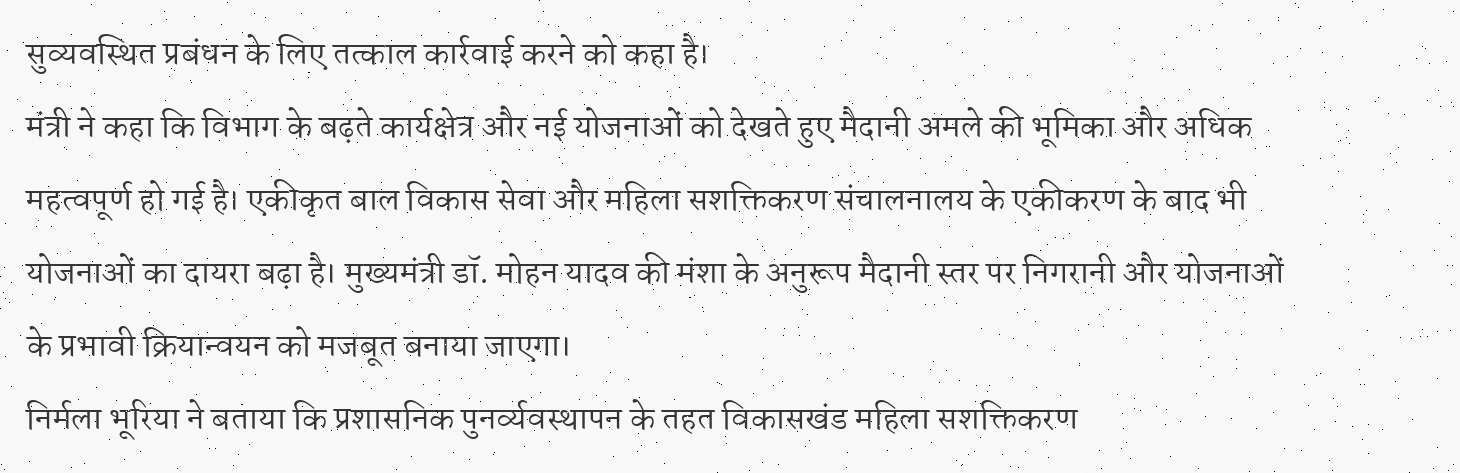सुव्यवस्थित प्रबंधन के लिए तत्काल कार्रवाई करने को कहा है।
मंत्री ने कहा कि विभाग के बढ़ते कार्यक्षेत्र और नई योजनाओं को देखते हुए मैदानी अमले की भूमिका और अधिक महत्वपूर्ण हो गई है। एकीकृत बाल विकास सेवा और महिला सशक्तिकरण संचालनालय के एकीकरण के बाद भी योजनाओं का दायरा बढ़ा है। मुख्यमंत्री डॉ. मोहन यादव की मंशा के अनुरूप मैदानी स्तर पर निगरानी और योजनाओं के प्रभावी क्रियान्वयन को मजबूत बनाया जाएगा।
निर्मला भूरिया ने बताया कि प्रशासनिक पुनर्व्यवस्थापन के तहत विकासखंड महिला सशक्तिकरण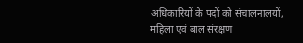अधिकारियों के पदों को संचालनालयों, महिला एवं बाल संरक्षण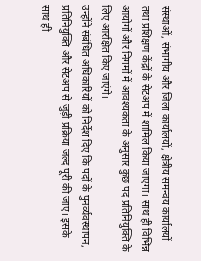संस्थाओं, संभागीय और जिला कार्यालयों, क्षेत्रीय समन्वय कार्यालयों तथा प्रशिक्षण केंद्रों के सेटअप में शामिल किया जाएगा। साथ ही विभिन्न आयोगों और निगमों में आवश्यकता के अनुसार कुछ पद प्रतिनियुक्ति के लिए आरक्षित किए जाएंगे।
उन्होंने संबंधित अधिकारियों को निर्देश दिए कि पदों के पुनर्व्यवस्थापन, प्रतिनियुक्ति और सेटअप से जुड़ी प्रक्रिया जल्द पूरी की जाए। इसके साथ ही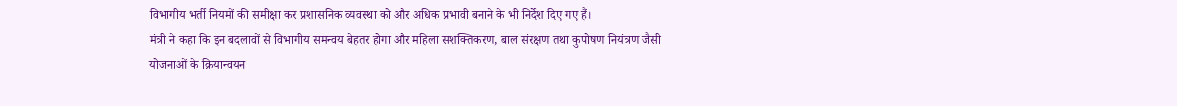विभागीय भर्ती नियमों की समीक्षा कर प्रशासनिक व्यवस्था को और अधिक प्रभावी बनाने के भी निर्देश दिए गए हैं।
मंत्री ने कहा कि इन बदलावों से विभागीय समन्वय बेहतर होगा और महिला सशक्तिकरण, बाल संरक्षण तथा कुपोषण नियंत्रण जैसी योजनाओं के क्रियान्वयन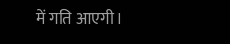में गति आएगी।